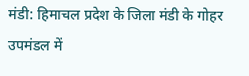मंडी: हिमाचल प्रदेश के जिला मंडी के गोहर उपमंडल में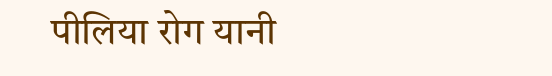पीलिया रोग यानी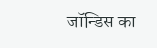जॉन्डिस का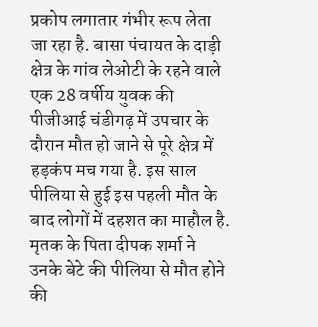प्रकोप लगातार गंभीर रूप लेता जा रहा है. बासा पंचायत के दाड़ी क्षेत्र के गांव लेओटी के रहने वाले एक 28 वर्षीय युवक की पीजीआई चंडीगढ़ में उपचार के दौरान मौत हो जाने से पूरे क्षेत्र में हड़कंप मच गया है. इस साल पीलिया से हुई इस पहली मौत के बाद लोगों में दहशत का माहौल है. मृतक के पिता दीपक शर्मा ने उनके बेटे की पीलिया से मौत होने की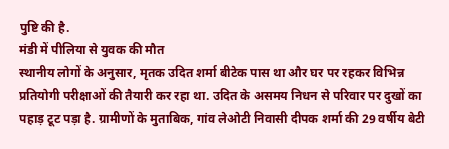पुष्टि की है.
मंडी में पीलिया से युवक की मौत
स्थानीय लोगों के अनुसार, मृतक उदित शर्मा बीटेक पास था और घर पर रहकर विभिन्न प्रतियोगी परीक्षाओं की तैयारी कर रहा था. उदित के असमय निधन से परिवार पर दुखों का पहाड़ टूट पड़ा है. ग्रामीणों के मुताबिक, गांव लेओटी निवासी दीपक शर्मा की 29 वर्षीय बेटी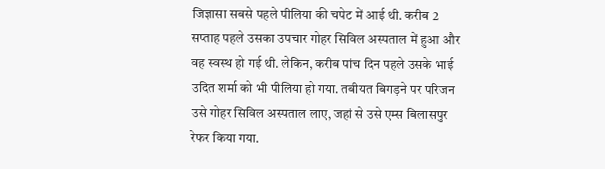जिज्ञासा सबसे पहले पीलिया की चपेट में आई थी. करीब 2 सप्ताह पहले उसका उपचार गोहर सिविल अस्पताल में हुआ और वह स्वस्थ हो गई थी. लेकिन, करीब पांच दिन पहले उसके भाई उदित शर्मा को भी पीलिया हो गया. तबीयत बिगड़ने पर परिजन उसे गोहर सिविल अस्पताल लाए, जहां से उसे एम्स बिलासपुर रेफर किया गया.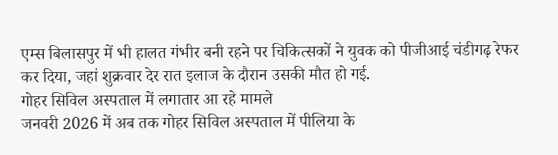एम्स बिलासपुर में भी हालत गंभीर बनी रहने पर चिकित्सकों ने युवक को पीजीआई चंडीगढ़ रेफर कर दिया, जहां शुक्रवार देर रात इलाज के दौरान उसकी मौत हो गई.
गोहर सिविल अस्पताल में लगातार आ रहे मामले
जनवरी 2026 में अब तक गोहर सिविल अस्पताल में पीलिया के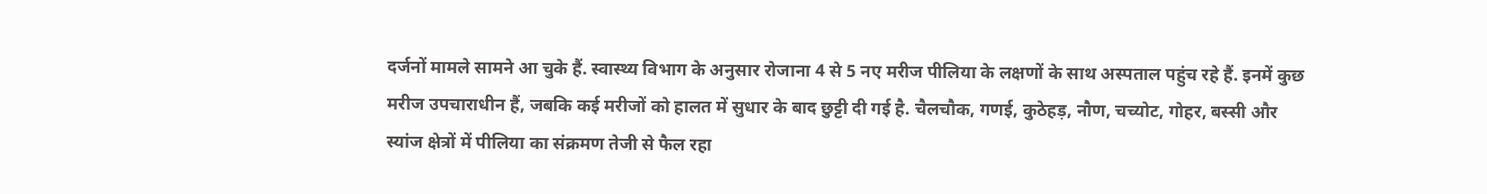दर्जनों मामले सामने आ चुके हैं. स्वास्थ्य विभाग के अनुसार रोजाना 4 से 5 नए मरीज पीलिया के लक्षणों के साथ अस्पताल पहुंच रहे हैं. इनमें कुछ मरीज उपचाराधीन हैं, जबकि कई मरीजों को हालत में सुधार के बाद छुट्टी दी गई है. चैलचौक, गणई, कुठेहड़, नौण, चच्योट, गोहर, बस्सी और स्यांज क्षेत्रों में पीलिया का संक्रमण तेजी से फैल रहा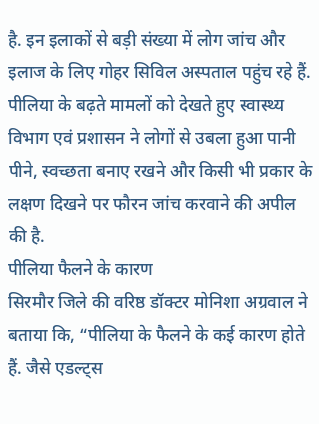है. इन इलाकों से बड़ी संख्या में लोग जांच और इलाज के लिए गोहर सिविल अस्पताल पहुंच रहे हैं. पीलिया के बढ़ते मामलों को देखते हुए स्वास्थ्य विभाग एवं प्रशासन ने लोगों से उबला हुआ पानी पीने, स्वच्छता बनाए रखने और किसी भी प्रकार के लक्षण दिखने पर फौरन जांच करवाने की अपील की है.
पीलिया फैलने के कारण
सिरमौर जिले की वरिष्ठ डॉक्टर मोनिशा अग्रवाल ने बताया कि, “पीलिया के फैलने के कई कारण होते हैं. जैसे एडल्ट्स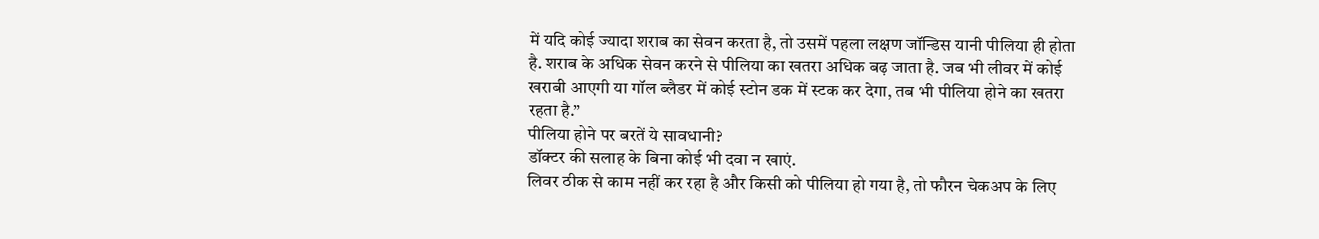में यदि कोई ज्यादा शराब का सेवन करता है, तो उसमें पहला लक्षण जॉन्डिस यानी पीलिया ही होता है. शराब के अधिक सेवन करने से पीलिया का खतरा अधिक बढ़ जाता है. जब भी लीवर में कोई खराबी आएगी या गॉल ब्लैडर में कोई स्टोन डक में स्टक कर देगा, तब भी पीलिया होने का खतरा रहता है.”
पीलिया होने पर बरतें ये सावधानी?
डॉक्टर की सलाह के बिना कोई भी दवा न खाएं.
लिवर ठीक से काम नहीं कर रहा है और किसी को पीलिया हो गया है, तो फौरन चेकअप के लिए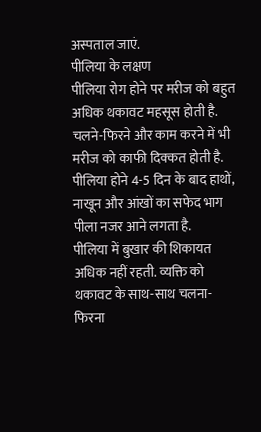अस्पताल जाएं.
पीलिया के लक्षण
पीलिया रोग होने पर मरीज को बहुत अधिक थकावट महसूस होती है.
चलने-फिरने और काम करने में भी मरीज को काफी दिक्कत होती है.
पीलिया होने 4-5 दिन के बाद हाथों, नाखून और आंखों का सफेद भाग पीला नजर आने लगता है.
पीलिया में बुखार की शिकायत अधिक नहीं रहती. व्यक्ति को थकावट के साथ-साथ चलना-फिरना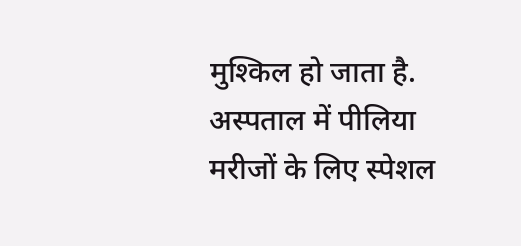मुश्किल हो जाता है.
अस्पताल में पीलिया मरीजों के लिए स्पेशल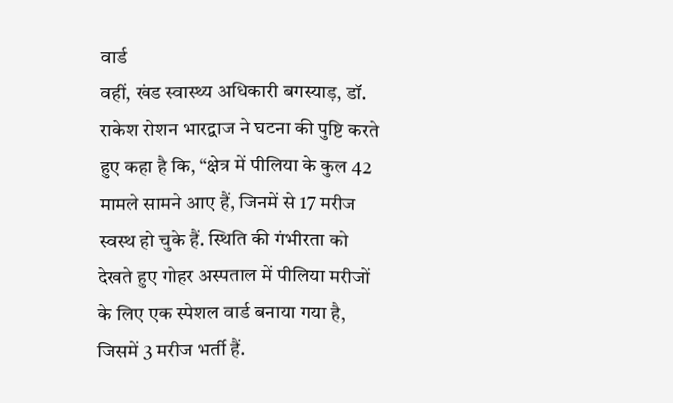वार्ड
वहीं, खंड स्वास्थ्य अधिकारी बगस्याड़, डॉ. राकेश रोशन भारद्वाज ने घटना की पुष्टि करते हुए कहा है कि, “क्षेत्र में पीलिया के कुल 42 मामले सामने आए हैं, जिनमें से 17 मरीज स्वस्थ हो चुके हैं. स्थिति की गंभीरता को देखते हुए गोहर अस्पताल में पीलिया मरीजों के लिए एक स्पेशल वार्ड बनाया गया है, जिसमें 3 मरीज भर्ती हैं.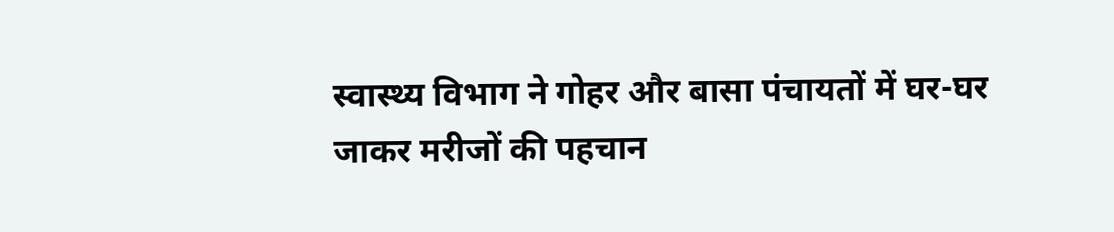स्वास्थ्य विभाग ने गोहर और बासा पंचायतों में घर-घर जाकर मरीजों की पहचान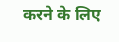करने के लिए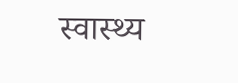स्वास्थ्य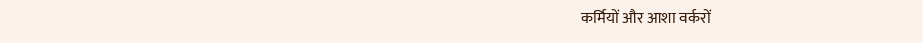कर्मियों और आशा वर्करों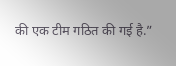की एक टीम गठित की गई है.”